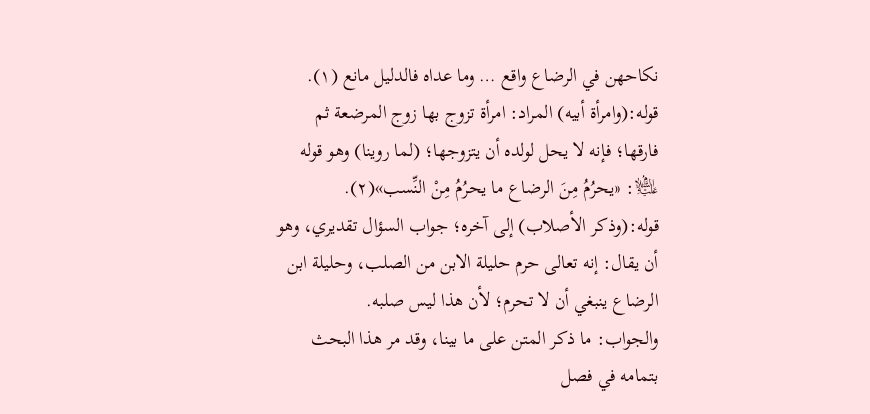نكاحهن في الرضاع واقع … وما عداه فالدليل مانع (١).
قوله:(وامرأة أبيه) المراد: امرأة تزوج بها زوج المرضعة ثم فارقها؛ فإنه لا يحل لولده أن يتزوجها؛ (لما روينا) وهو قوله ﵇: «يحرُمُ مِنَ الرضاع ما يحرُمُ مِنْ النِّسب»(٢).
قوله:(وذكر الأصلاب) إلى آخره؛ جواب السؤال تقديري، وهو أن يقال: إنه تعالى حرم حليلة الابن من الصلب، وحليلة ابن الرضاع ينبغي أن لا تحرم؛ لأن هذا ليس صلبه.
والجواب: ما ذكر المتن على ما بينا، وقد مر هذا البحث بتمامه في فصل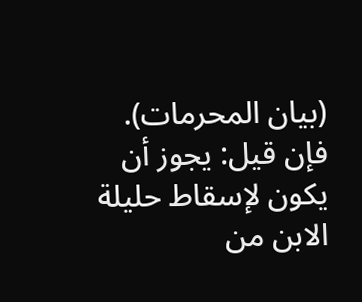(بيان المحرمات).
فإن قيل: يجوز أن يكون لإسقاط حليلة الابن من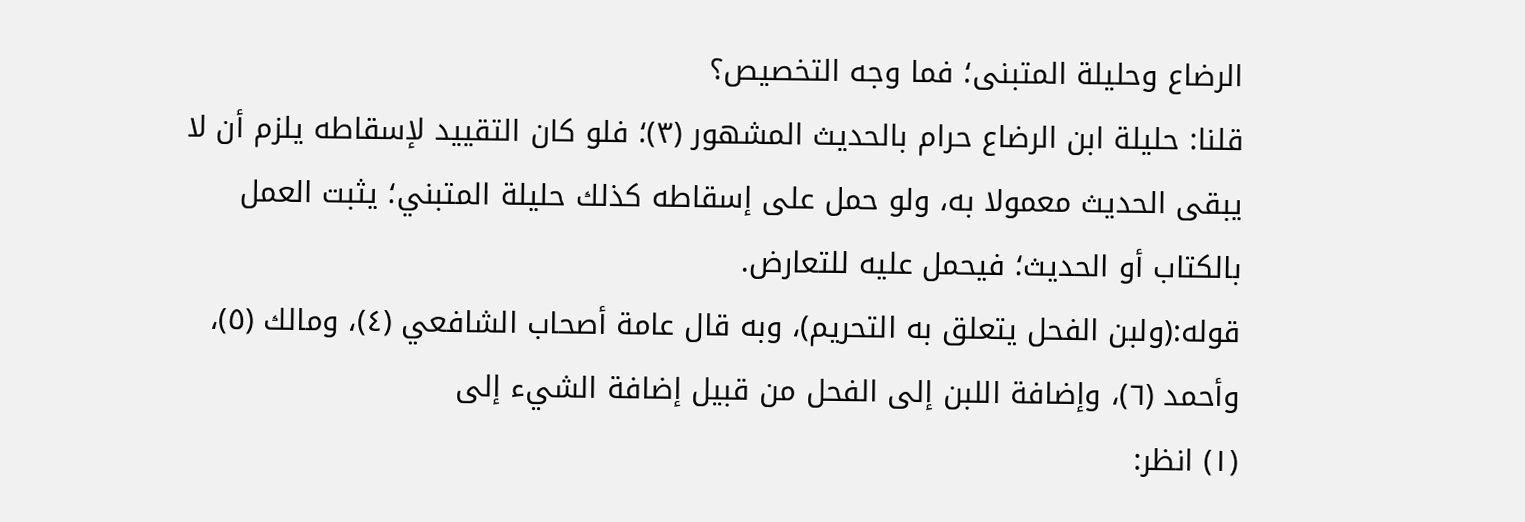الرضاع وحليلة المتبنى؛ فما وجه التخصيص؟
قلنا: حليلة ابن الرضاع حرام بالحديث المشهور (٣)؛ فلو كان التقييد لإسقاطه يلزم أن لا يبقى الحديث معمولا به، ولو حمل على إسقاطه كذلك حليلة المتبني؛ يثبت العمل بالكتاب أو الحديث؛ فيحمل عليه للتعارض.
قوله:(ولبن الفحل يتعلق به التحريم)، وبه قال عامة أصحاب الشافعي (٤)، ومالك (٥)، وأحمد (٦)، وإضافة اللبن إلى الفحل من قبيل إضافة الشيء إلى
(١) انظر: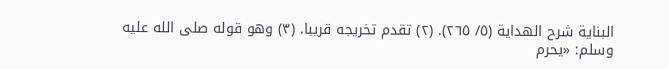البناية شرح الهداية (٥/ ٢٦٥). (٢) تقدم تخريجه قريبا. (٣) وهو قوله صلى الله عليه وسلم: «يحرم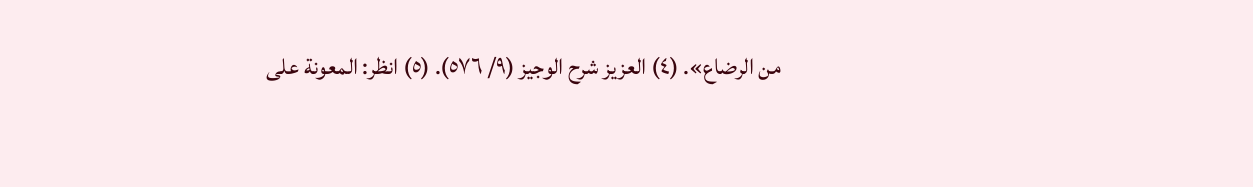من الرضاع». (٤) العزيز شرح الوجيز (٩/ ٥٧٦). (٥) انظر: المعونة على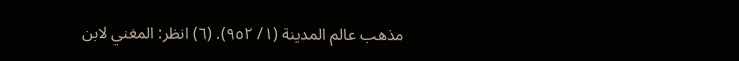مذهب عالم المدينة (١/ ٩٥٢). (٦) انظر: المغني لابن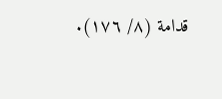قدامة (٨/ ١٧٦).